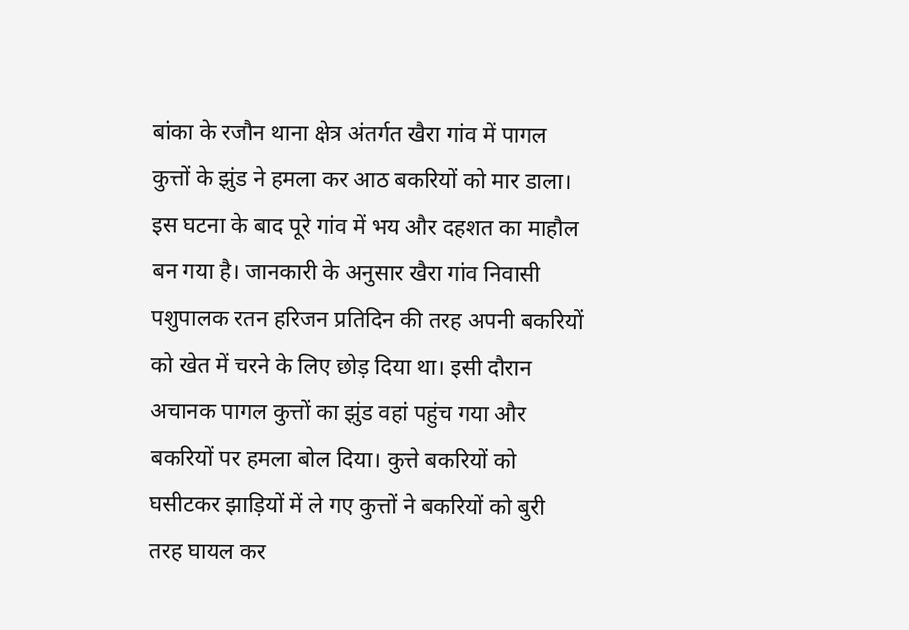बांका के रजौन थाना क्षेत्र अंतर्गत खैरा गांव में पागल कुत्तों के झुंड ने हमला कर आठ बकरियों को मार डाला। इस घटना के बाद पूरे गांव में भय और दहशत का माहौल बन गया है। जानकारी के अनुसार खैरा गांव निवासी पशुपालक रतन हरिजन प्रतिदिन की तरह अपनी बकरियों को खेत में चरने के लिए छोड़ दिया था। इसी दौरान अचानक पागल कुत्तों का झुंड वहां पहुंच गया और बकरियों पर हमला बोल दिया। कुत्ते बकरियों को घसीटकर झाड़ियों में ले गए कुत्तों ने बकरियों को बुरी तरह घायल कर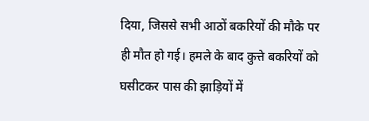दिया, जिससे सभी आठों बकरियों की मौके पर ही मौत हो गई। हमले के बाद कुत्ते बकरियों को घसीटकर पास की झाड़ियों में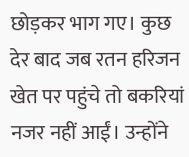छोड़कर भाग गए। कुछ देर बाद जब रतन हरिजन खेत पर पहुंचे तो बकरियां नजर नहीं आईं। उन्होंने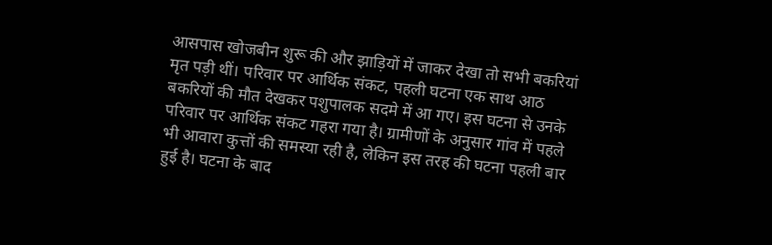आसपास खोजबीन शुरू की और झाड़ियों में जाकर देखा तो सभी बकरियां मृत पड़ी थीं। परिवार पर आर्थिक संकट, पहली घटना एक साथ आठ बकरियों की मौत देखकर पशुपालक सदमे में आ गए। इस घटना से उनके परिवार पर आर्थिक संकट गहरा गया है। ग्रामीणों के अनुसार गांव में पहले भी आवारा कुत्तों की समस्या रही है, लेकिन इस तरह की घटना पहली बार हुई है। घटना के बाद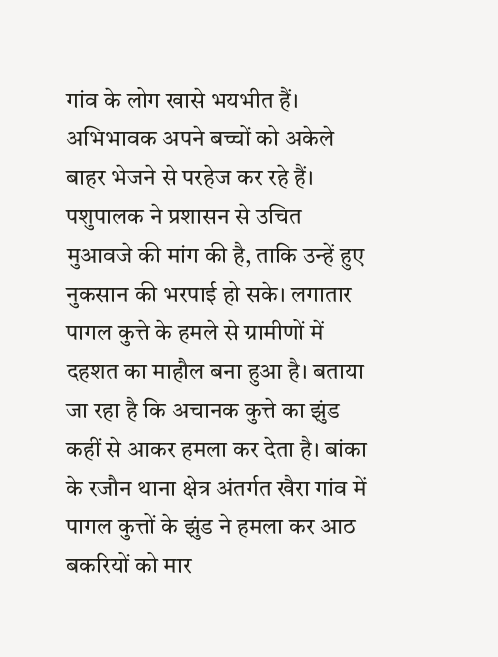गांव के लोग खासे भयभीत हैं। अभिभावक अपने बच्चों को अकेले बाहर भेजने से परहेज कर रहे हैं। पशुपालक ने प्रशासन से उचित मुआवजे की मांग की है, ताकि उन्हें हुए नुकसान की भरपाई हो सके। लगातार पागल कुत्ते के हमले से ग्रामीणों में दहशत का माहौल बना हुआ है। बताया जा रहा है कि अचानक कुत्ते का झुंड कहीं से आकर हमला कर देता है। बांका के रजौन थाना क्षेत्र अंतर्गत खैरा गांव में पागल कुत्तों के झुंड ने हमला कर आठ बकरियों को मार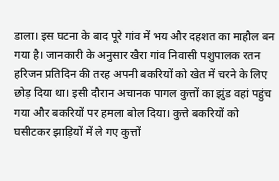डाला। इस घटना के बाद पूरे गांव में भय और दहशत का माहौल बन गया है। जानकारी के अनुसार खैरा गांव निवासी पशुपालक रतन हरिजन प्रतिदिन की तरह अपनी बकरियों को खेत में चरने के लिए छोड़ दिया था। इसी दौरान अचानक पागल कुत्तों का झुंड वहां पहुंच गया और बकरियों पर हमला बोल दिया। कुत्ते बकरियों को घसीटकर झाड़ियों में ले गए कुत्तों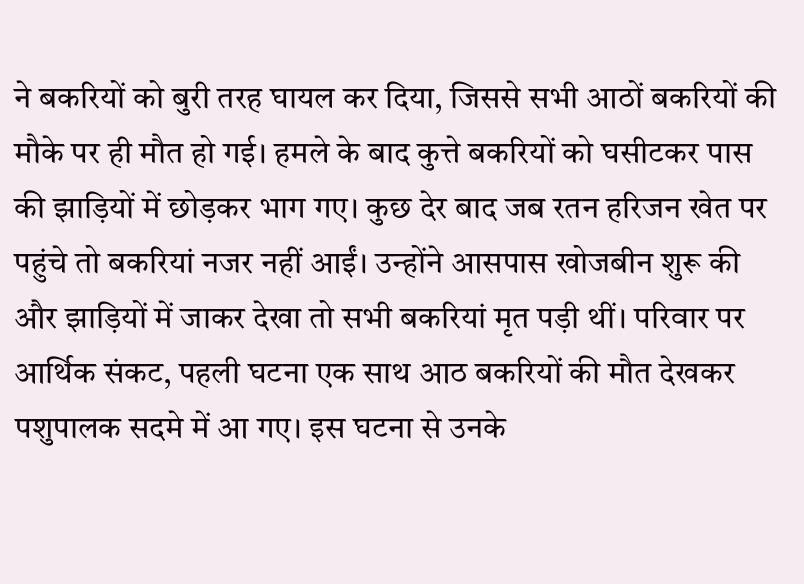ने बकरियों को बुरी तरह घायल कर दिया, जिससे सभी आठों बकरियों की मौके पर ही मौत हो गई। हमले के बाद कुत्ते बकरियों को घसीटकर पास की झाड़ियों में छोड़कर भाग गए। कुछ देर बाद जब रतन हरिजन खेत पर पहुंचे तो बकरियां नजर नहीं आईं। उन्होंने आसपास खोजबीन शुरू की और झाड़ियों में जाकर देखा तो सभी बकरियां मृत पड़ी थीं। परिवार पर आर्थिक संकट, पहली घटना एक साथ आठ बकरियों की मौत देखकर पशुपालक सदमे में आ गए। इस घटना से उनके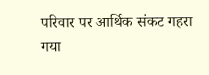परिवार पर आर्थिक संकट गहरा गया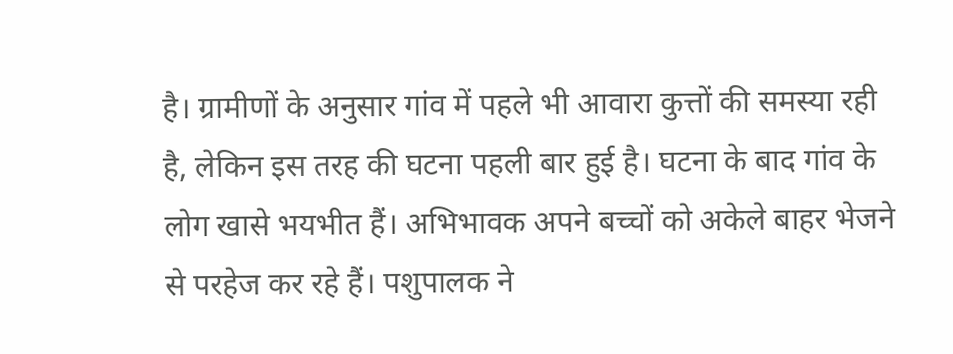है। ग्रामीणों के अनुसार गांव में पहले भी आवारा कुत्तों की समस्या रही है, लेकिन इस तरह की घटना पहली बार हुई है। घटना के बाद गांव के लोग खासे भयभीत हैं। अभिभावक अपने बच्चों को अकेले बाहर भेजने से परहेज कर रहे हैं। पशुपालक ने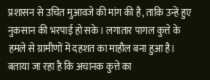प्रशासन से उचित मुआवजे की मांग की है, ताकि उन्हें हुए नुकसान की भरपाई हो सके। लगातार पागल कुत्ते के हमले से ग्रामीणों में दहशत का माहौल बना हुआ है। बताया जा रहा है कि अचानक कुत्ते का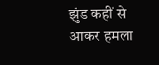झुंड कहीं से आकर हमला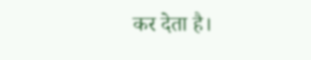कर देता है।